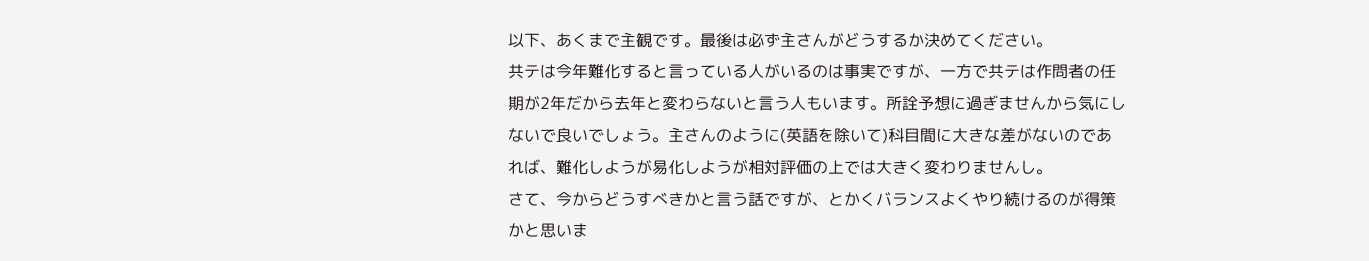以下、あくまで主観です。最後は必ず主さんがどうするか決めてください。
共テは今年難化すると言っている人がいるのは事実ですが、一方で共テは作問者の任期が2年だから去年と変わらないと言う人もいます。所詮予想に過ぎませんから気にしないで良いでしょう。主さんのように(英語を除いて)科目間に大きな差がないのであれば、難化しようが易化しようが相対評価の上では大きく変わりませんし。
さて、今からどうすべきかと言う話ですが、とかくバランスよくやり続けるのが得策かと思いま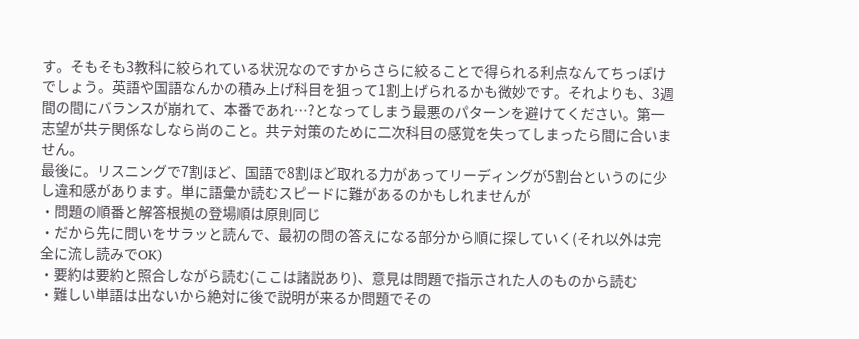す。そもそも3教科に絞られている状況なのですからさらに絞ることで得られる利点なんてちっぽけでしょう。英語や国語なんかの積み上げ科目を狙って1割上げられるかも微妙です。それよりも、3週間の間にバランスが崩れて、本番であれ…?となってしまう最悪のパターンを避けてください。第一志望が共テ関係なしなら尚のこと。共テ対策のために二次科目の感覚を失ってしまったら間に合いません。
最後に。リスニングで7割ほど、国語で8割ほど取れる力があってリーディングが5割台というのに少し違和感があります。単に語彙か読むスピードに難があるのかもしれませんが
・問題の順番と解答根拠の登場順は原則同じ
・だから先に問いをサラッと読んで、最初の問の答えになる部分から順に探していく(それ以外は完全に流し読みでOK)
・要約は要約と照合しながら読む(ここは諸説あり)、意見は問題で指示された人のものから読む
・難しい単語は出ないから絶対に後で説明が来るか問題でその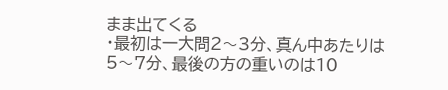まま出てくる
・最初は一大問2〜3分、真ん中あたりは5〜7分、最後の方の重いのは10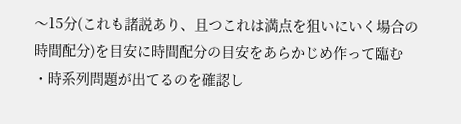〜15分(これも諸説あり、且つこれは満点を狙いにいく場合の時間配分)を目安に時間配分の目安をあらかじめ作って臨む
・時系列問題が出てるのを確認し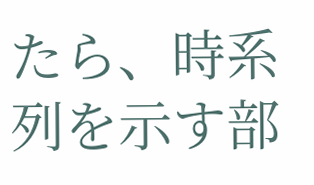たら、時系列を示す部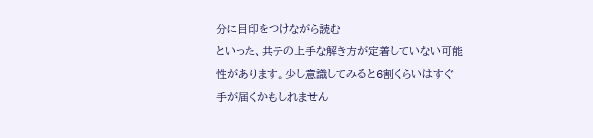分に目印をつけながら読む
といった、共テの上手な解き方が定着していない可能性があります。少し意識してみると6割くらいはすぐ手が届くかもしれません